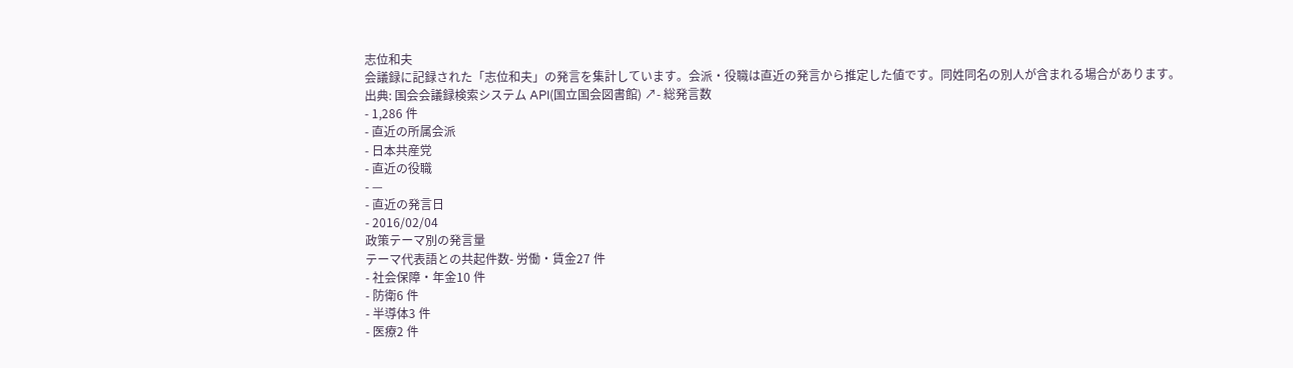志位和夫
会議録に記録された「志位和夫」の発言を集計しています。会派・役職は直近の発言から推定した値です。同姓同名の別人が含まれる場合があります。
出典: 国会会議録検索システム API(国立国会図書館) ↗- 総発言数
- 1,286 件
- 直近の所属会派
- 日本共産党
- 直近の役職
- —
- 直近の発言日
- 2016/02/04
政策テーマ別の発言量
テーマ代表語との共起件数- 労働・賃金27 件
- 社会保障・年金10 件
- 防衛6 件
- 半導体3 件
- 医療2 件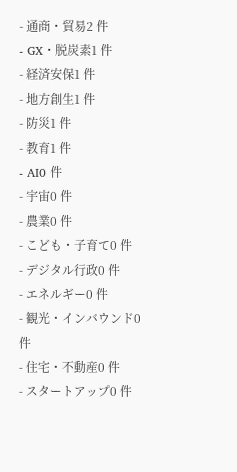- 通商・貿易2 件
- GX・脱炭素1 件
- 経済安保1 件
- 地方創生1 件
- 防災1 件
- 教育1 件
- AI0 件
- 宇宙0 件
- 農業0 件
- こども・子育て0 件
- デジタル行政0 件
- エネルギー0 件
- 観光・インバウンド0 件
- 住宅・不動産0 件
- スタートアップ0 件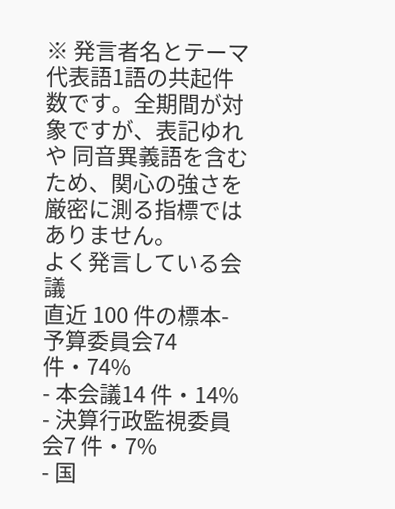※ 発言者名とテーマ代表語1語の共起件数です。全期間が対象ですが、表記ゆれや 同音異義語を含むため、関心の強さを厳密に測る指標ではありません。
よく発言している会議
直近 100 件の標本- 予算委員会74 件・74%
- 本会議14 件・14%
- 決算行政監視委員会7 件・7%
- 国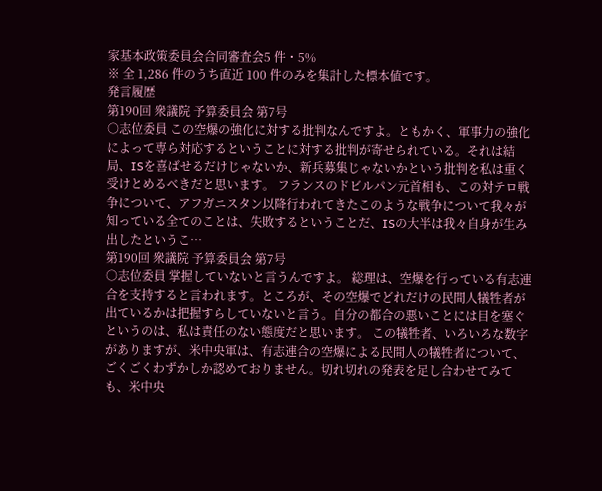家基本政策委員会合同審査会5 件・5%
※ 全 1,286 件のうち直近 100 件のみを集計した標本値です。
発言履歴
第190回 衆議院 予算委員会 第7号
○志位委員 この空爆の強化に対する批判なんですよ。ともかく、軍事力の強化によって専ら対応するということに対する批判が寄せられている。それは結局、ISを喜ばせるだけじゃないか、新兵募集じゃないかという批判を私は重く受けとめるべきだと思います。 フランスのドビルパン元首相も、この対テロ戦争について、アフガニスタン以降行われてきたこのような戦争について我々が知っている全てのことは、失敗するということだ、ISの大半は我々自身が生み出したというこ…
第190回 衆議院 予算委員会 第7号
○志位委員 掌握していないと言うんですよ。 総理は、空爆を行っている有志連合を支持すると言われます。ところが、その空爆でどれだけの民間人犠牲者が出ているかは把握すらしていないと言う。自分の都合の悪いことには目を塞ぐというのは、私は責任のない態度だと思います。 この犠牲者、いろいろな数字がありますが、米中央軍は、有志連合の空爆による民間人の犠牲者について、ごくごくわずかしか認めておりません。切れ切れの発表を足し合わせてみても、米中央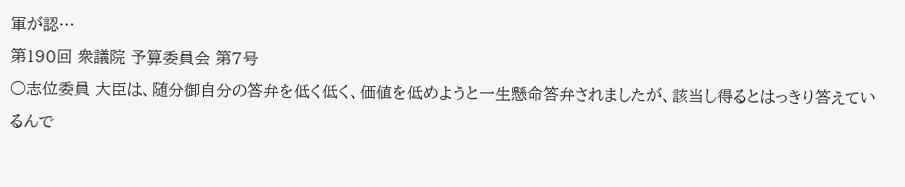軍が認…
第190回 衆議院 予算委員会 第7号
○志位委員 大臣は、随分御自分の答弁を低く低く、価値を低めようと一生懸命答弁されましたが、該当し得るとはっきり答えているんで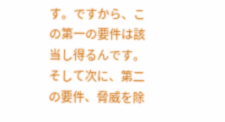す。ですから、この第一の要件は該当し得るんです。 そして次に、第二の要件、脅威を除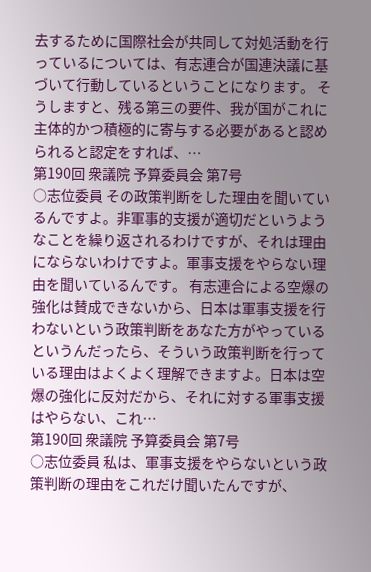去するために国際社会が共同して対処活動を行っているについては、有志連合が国連決議に基づいて行動しているということになります。 そうしますと、残る第三の要件、我が国がこれに主体的かつ積極的に寄与する必要があると認められると認定をすれば、…
第190回 衆議院 予算委員会 第7号
○志位委員 その政策判断をした理由を聞いているんですよ。非軍事的支援が適切だというようなことを繰り返されるわけですが、それは理由にならないわけですよ。軍事支援をやらない理由を聞いているんです。 有志連合による空爆の強化は賛成できないから、日本は軍事支援を行わないという政策判断をあなた方がやっているというんだったら、そういう政策判断を行っている理由はよくよく理解できますよ。日本は空爆の強化に反対だから、それに対する軍事支援はやらない、これ…
第190回 衆議院 予算委員会 第7号
○志位委員 私は、軍事支援をやらないという政策判断の理由をこれだけ聞いたんですが、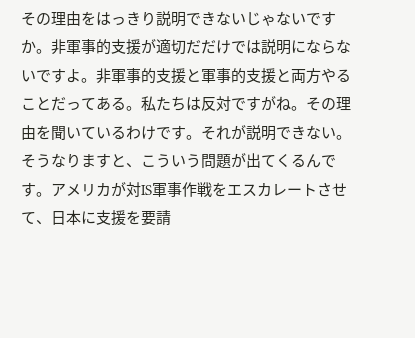その理由をはっきり説明できないじゃないですか。非軍事的支援が適切だだけでは説明にならないですよ。非軍事的支援と軍事的支援と両方やることだってある。私たちは反対ですがね。その理由を聞いているわけです。それが説明できない。 そうなりますと、こういう問題が出てくるんです。アメリカが対IS軍事作戦をエスカレートさせて、日本に支援を要請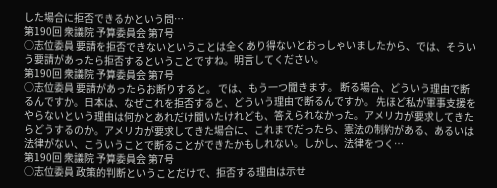した場合に拒否できるかという問…
第190回 衆議院 予算委員会 第7号
○志位委員 要請を拒否できないということは全くあり得ないとおっしゃいましたから、では、そういう要請があったら拒否するということですね。明言してください。
第190回 衆議院 予算委員会 第7号
○志位委員 要請があったらお断りすると。 では、もう一つ聞きます。 断る場合、どういう理由で断るんですか。日本は、なぜこれを拒否すると、どういう理由で断るんですか。 先ほど私が軍事支援をやらないという理由は何かとあれだけ聞いたけれども、答えられなかった。アメリカが要求してきたらどうするのか。アメリカが要求してきた場合に、これまでだったら、憲法の制約がある、あるいは法律がない、こういうことで断ることができたかもしれない。しかし、法律をつく…
第190回 衆議院 予算委員会 第7号
○志位委員 政策的判断ということだけで、拒否する理由は示せ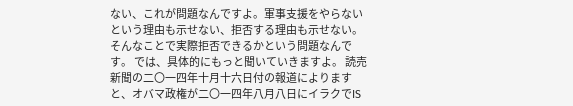ない、これが問題なんですよ。軍事支援をやらないという理由も示せない、拒否する理由も示せない。そんなことで実際拒否できるかという問題なんです。 では、具体的にもっと聞いていきますよ。 読売新聞の二〇一四年十月十六日付の報道によりますと、オバマ政権が二〇一四年八月八日にイラクでIS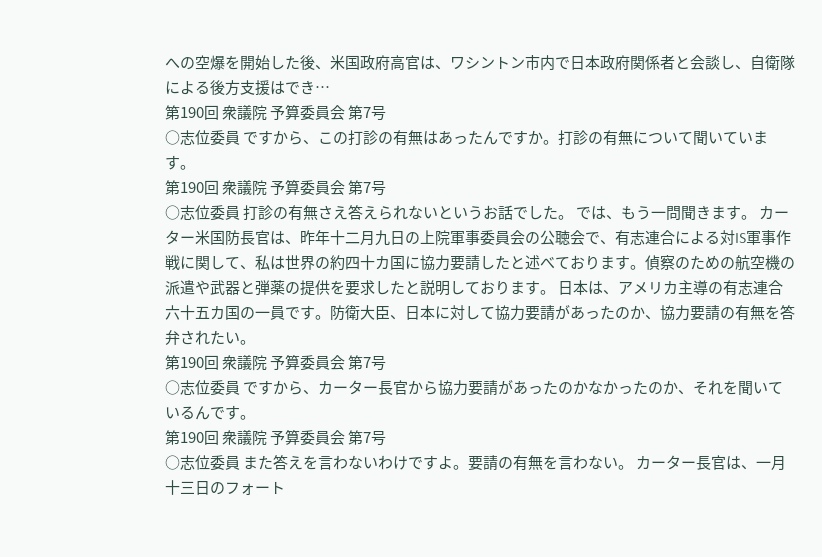への空爆を開始した後、米国政府高官は、ワシントン市内で日本政府関係者と会談し、自衛隊による後方支援はでき…
第190回 衆議院 予算委員会 第7号
○志位委員 ですから、この打診の有無はあったんですか。打診の有無について聞いています。
第190回 衆議院 予算委員会 第7号
○志位委員 打診の有無さえ答えられないというお話でした。 では、もう一問聞きます。 カーター米国防長官は、昨年十二月九日の上院軍事委員会の公聴会で、有志連合による対IS軍事作戦に関して、私は世界の約四十カ国に協力要請したと述べております。偵察のための航空機の派遣や武器と弾薬の提供を要求したと説明しております。 日本は、アメリカ主導の有志連合六十五カ国の一員です。防衛大臣、日本に対して協力要請があったのか、協力要請の有無を答弁されたい。
第190回 衆議院 予算委員会 第7号
○志位委員 ですから、カーター長官から協力要請があったのかなかったのか、それを聞いているんです。
第190回 衆議院 予算委員会 第7号
○志位委員 また答えを言わないわけですよ。要請の有無を言わない。 カーター長官は、一月十三日のフォート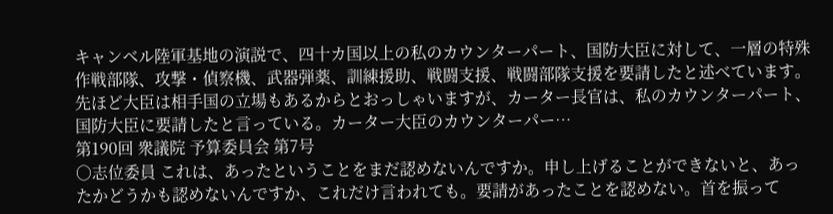キャンベル陸軍基地の演説で、四十カ国以上の私のカウンターパート、国防大臣に対して、一層の特殊作戦部隊、攻撃・偵察機、武器弾薬、訓練援助、戦闘支援、戦闘部隊支援を要請したと述べています。 先ほど大臣は相手国の立場もあるからとおっしゃいますが、カーター長官は、私のカウンターパート、国防大臣に要請したと言っている。カーター大臣のカウンターパー…
第190回 衆議院 予算委員会 第7号
○志位委員 これは、あったということをまだ認めないんですか。申し上げることができないと、あったかどうかも認めないんですか、これだけ言われても。要請があったことを認めない。首を振って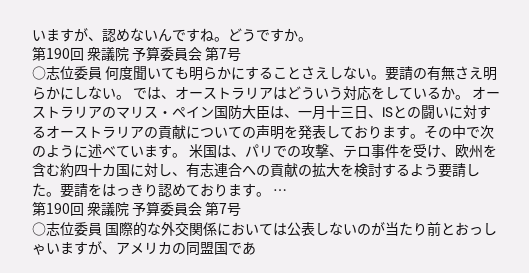いますが、認めないんですね。どうですか。
第190回 衆議院 予算委員会 第7号
○志位委員 何度聞いても明らかにすることさえしない。要請の有無さえ明らかにしない。 では、オーストラリアはどういう対応をしているか。 オーストラリアのマリス・ペイン国防大臣は、一月十三日、ISとの闘いに対するオーストラリアの貢献についての声明を発表しております。その中で次のように述べています。 米国は、パリでの攻撃、テロ事件を受け、欧州を含む約四十カ国に対し、有志連合への貢献の拡大を検討するよう要請した。要請をはっきり認めております。 …
第190回 衆議院 予算委員会 第7号
○志位委員 国際的な外交関係においては公表しないのが当たり前とおっしゃいますが、アメリカの同盟国であ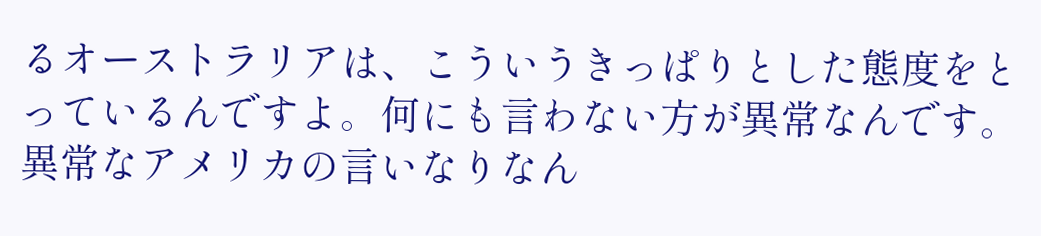るオーストラリアは、こういうきっぱりとした態度をとっているんですよ。何にも言わない方が異常なんです。異常なアメリカの言いなりなん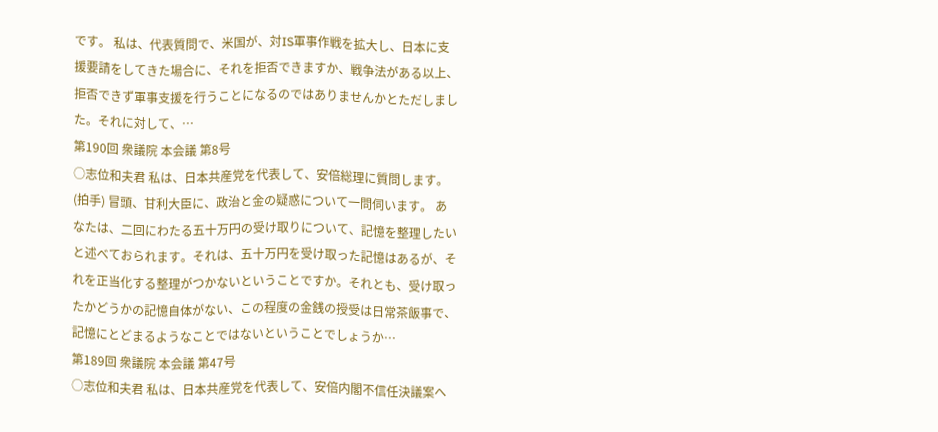です。 私は、代表質問で、米国が、対IS軍事作戦を拡大し、日本に支援要請をしてきた場合に、それを拒否できますか、戦争法がある以上、拒否できず軍事支援を行うことになるのではありませんかとただしました。それに対して、…
第190回 衆議院 本会議 第8号
○志位和夫君 私は、日本共産党を代表して、安倍総理に質問します。(拍手) 冒頭、甘利大臣に、政治と金の疑惑について一問伺います。 あなたは、二回にわたる五十万円の受け取りについて、記憶を整理したいと述べておられます。それは、五十万円を受け取った記憶はあるが、それを正当化する整理がつかないということですか。それとも、受け取ったかどうかの記憶自体がない、この程度の金銭の授受は日常茶飯事で、記憶にとどまるようなことではないということでしょうか…
第189回 衆議院 本会議 第47号
○志位和夫君 私は、日本共産党を代表して、安倍内閣不信任決議案へ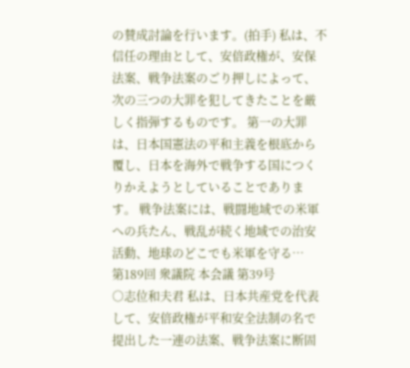の賛成討論を行います。(拍手) 私は、不信任の理由として、安倍政権が、安保法案、戦争法案のごり押しによって、次の三つの大罪を犯してきたことを厳しく指弾するものです。 第一の大罪は、日本国憲法の平和主義を根底から覆し、日本を海外で戦争する国につくりかえようとしていることであります。 戦争法案には、戦闘地域での米軍への兵たん、戦乱が続く地域での治安活動、地球のどこでも米軍を守る…
第189回 衆議院 本会議 第39号
○志位和夫君 私は、日本共産党を代表して、安倍政権が平和安全法制の名で提出した一連の法案、戦争法案に断固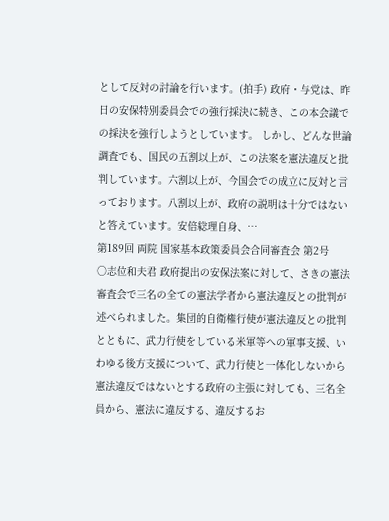として反対の討論を行います。(拍手) 政府・与党は、昨日の安保特別委員会での強行採決に続き、この本会議での採決を強行しようとしています。 しかし、どんな世論調査でも、国民の五割以上が、この法案を憲法違反と批判しています。六割以上が、今国会での成立に反対と言っております。八割以上が、政府の説明は十分ではないと答えています。安倍総理自身、…
第189回 両院 国家基本政策委員会合同審査会 第2号
○志位和夫君 政府提出の安保法案に対して、さきの憲法審査会で三名の全ての憲法学者から憲法違反との批判が述べられました。集団的自衛権行使が憲法違反との批判とともに、武力行使をしている米軍等への軍事支援、いわゆる後方支援について、武力行使と一体化しないから憲法違反ではないとする政府の主張に対しても、三名全員から、憲法に違反する、違反するお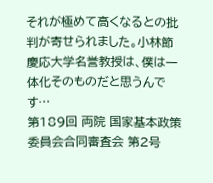それが極めて高くなるとの批判が寄せられました。小林節慶応大学名誉教授は、僕は一体化そのものだと思うんです…
第189回 両院 国家基本政策委員会合同審査会 第2号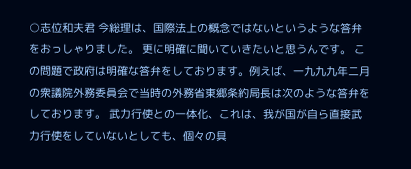○志位和夫君 今総理は、国際法上の概念ではないというような答弁をおっしゃりました。 更に明確に聞いていきたいと思うんです。 この問題で政府は明確な答弁をしております。例えば、一九九九年二月の衆議院外務委員会で当時の外務省東郷条約局長は次のような答弁をしております。 武力行使との一体化、これは、我が国が自ら直接武力行使をしていないとしても、個々の具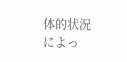体的状況によっ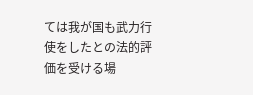ては我が国も武力行使をしたとの法的評価を受ける場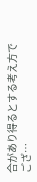合があり得るとする考え方でござ…